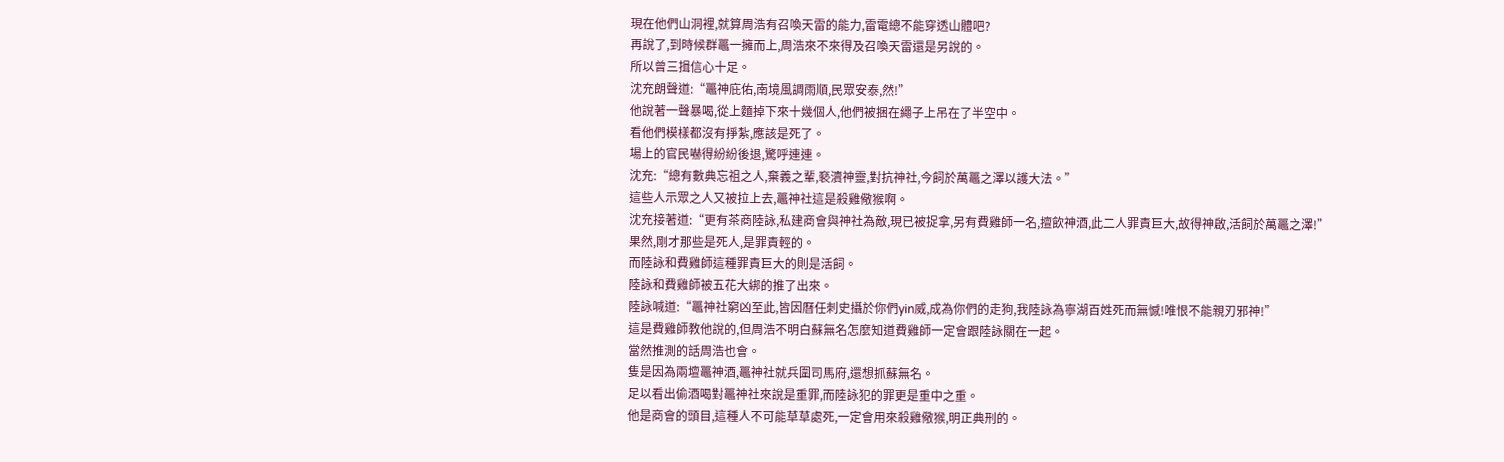現在他們山洞裡,就算周浩有召喚天雷的能力,雷電總不能穿透山體吧?
再說了,到時候群鼉一擁而上,周浩來不來得及召喚天雷還是另說的。
所以曾三揖信心十足。
沈充朗聲道:“鼉神庇佑,南境風調雨順,民眾安泰,然!”
他說著一聲暴喝,從上麵掉下來十幾個人,他們被捆在繩子上吊在了半空中。
看他們模樣都沒有掙紮,應該是死了。
場上的官民嚇得紛紛後退,驚呼連連。
沈充:“總有數典忘祖之人,棄義之輩,褻瀆神靈,對抗神社,今飼於萬鼉之澤以護大法。”
這些人示眾之人又被拉上去,鼉神社這是殺雞儆猴啊。
沈充接著道:“更有茶商陸詠,私建商會與神社為敵,現已被捉拿,另有費雞師一名,擅飲神酒,此二人罪責巨大,故得神啟,活飼於萬鼉之澤!”
果然,剛才那些是死人,是罪責輕的。
而陸詠和費雞師這種罪責巨大的則是活飼。
陸詠和費雞師被五花大綁的推了出來。
陸詠喊道:“鼉神社窮凶至此,皆因曆任刺史攝於你們yin威,成為你們的走狗,我陸詠為寧湖百姓死而無憾!唯恨不能親刃邪神!”
這是費雞師教他說的,但周浩不明白蘇無名怎麼知道費雞師一定會跟陸詠關在一起。
當然推測的話周浩也會。
隻是因為兩壇鼉神酒,鼉神社就兵圍司馬府,還想抓蘇無名。
足以看出偷酒喝對鼉神社來說是重罪,而陸詠犯的罪更是重中之重。
他是商會的頭目,這種人不可能草草處死,一定會用來殺雞儆猴,明正典刑的。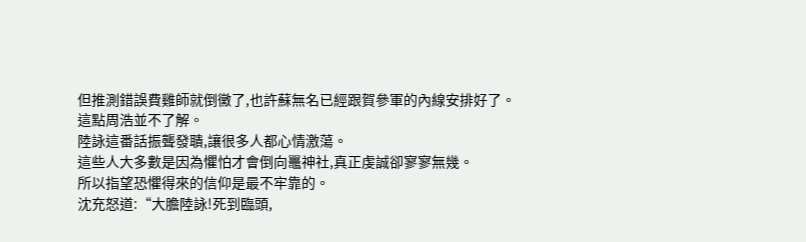但推測錯誤費雞師就倒黴了,也許蘇無名已經跟賀參軍的內線安排好了。
這點周浩並不了解。
陸詠這番話振聾發聵,讓很多人都心情激蕩。
這些人大多數是因為懼怕才會倒向鼉神社,真正虔誠卻寥寥無幾。
所以指望恐懼得來的信仰是最不牢靠的。
沈充怒道:“大膽陸詠!死到臨頭,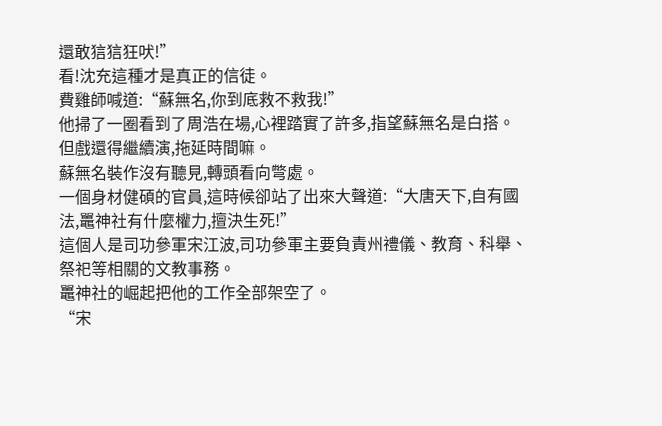還敢狺狺狂吠!”
看!沈充這種才是真正的信徒。
費雞師喊道:“蘇無名,你到底救不救我!”
他掃了一圈看到了周浩在場,心裡踏實了許多,指望蘇無名是白搭。
但戲還得繼續演,拖延時間嘛。
蘇無名裝作沒有聽見,轉頭看向彆處。
一個身材健碩的官員,這時候卻站了出來大聲道:“大唐天下,自有國法,鼉神社有什麼權力,擅決生死!”
這個人是司功參軍宋江波,司功參軍主要負責州禮儀、教育、科舉、祭祀等相關的文教事務。
鼉神社的崛起把他的工作全部架空了。
“宋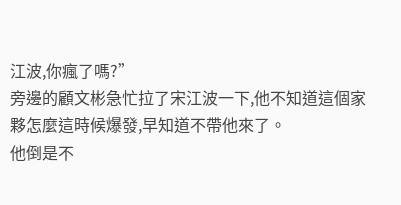江波,你瘋了嗎?”
旁邊的顧文彬急忙拉了宋江波一下,他不知道這個家夥怎麼這時候爆發,早知道不帶他來了。
他倒是不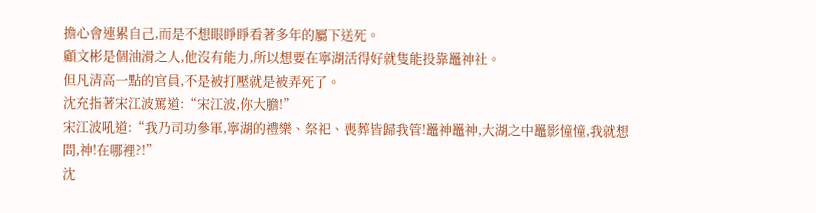擔心會連累自己,而是不想眼睜睜看著多年的屬下送死。
顧文彬是個油滑之人,他沒有能力,所以想要在寧湖活得好就隻能投靠鼉神社。
但凡清高一點的官員,不是被打壓就是被弄死了。
沈充指著宋江波罵道:“宋江波,你大膽!”
宋江波吼道:“我乃司功參軍,寧湖的禮樂、祭祀、喪葬皆歸我管!鼉神鼉神,大湖之中鼉影憧憧,我就想問,神!在哪裡?!”
沈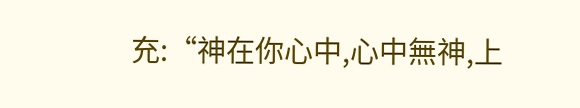充:“神在你心中,心中無神,上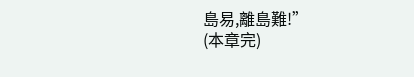島易,離島難!”
(本章完)